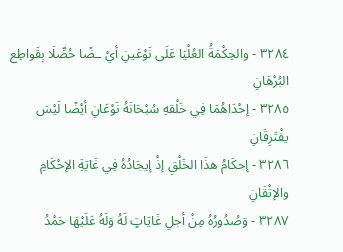٣٢٨٤ - والحِكْمَةُ العُلْيَا عَلَى نَوْعَينِ أيْ ـضًا حُصِّلَا بِقَواطِع البُرْهَانِ
٣٢٨٥ - إحْدَاهُمَا فِي خَلْقهِ سُبْحَانَهُ نَوْعَانِ أيْضًا لَيْسَ يفْتَرِقَانِ
٣٢٨٦ - إحكَامُ هذَا الخَلْقِ إذْ إيجَادُهُ فِي غَايَةِ الإحْكَامِ والإتْقَانِ
٣٢٨٧ - وَصُدُورُهُ مِنْ أجلِ غَايَاتٍ لَهُ وَلَهُ عَلَيْهَا حَمْدُ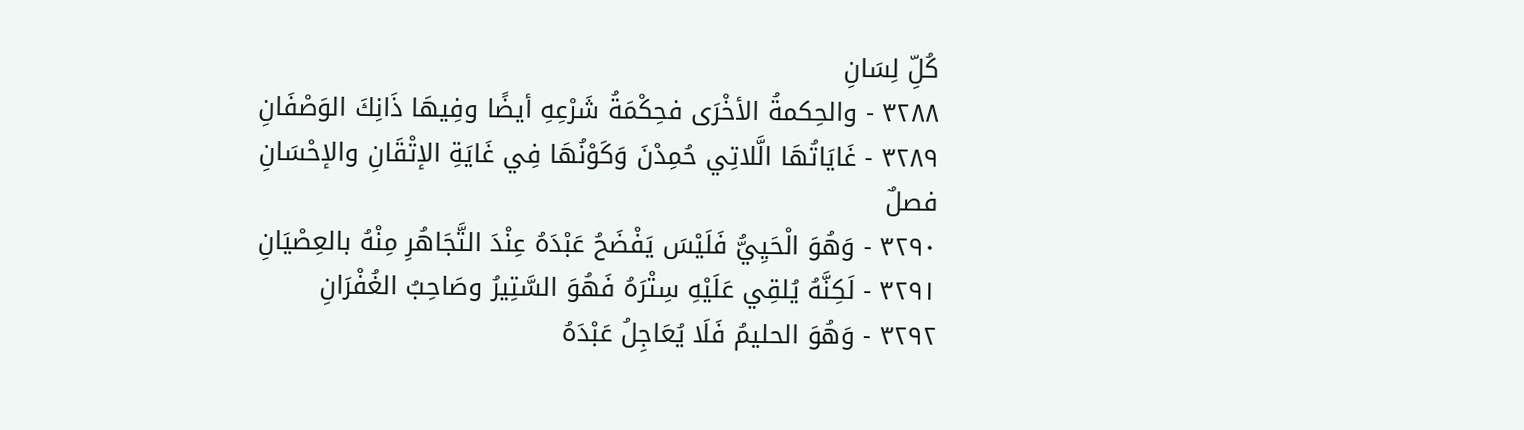كُلِّ لِسَانِ
٣٢٨٨ - والحِكمةُ الأخْرَى فحِكْمَةُ شَرْعِهِ أيضًا وفِيهَا ذَانِكَ الوَصْفَانِ
٣٢٨٩ - غَايَاتُهَا الَّلاتِي حُمِدْنَ وَكَوْنُهَا فِي غَايَةِ الإتْقَانِ والإحْسَانِ
فصلٌ
٣٢٩٠ - وَهُوَ الْحَيِيُّ فَلَيْسَ يَفْضَحُ عَبْدَهُ عِنْدَ التَّجَاهُرِ مِنْهُ بالعِصْيَانِ
٣٢٩١ - لَكِنَّهُ يُلقِي عَلَيْهِ سِتْرَهُ فَهُوَ السَّتِيرُ وصَاحِبُ الغُفْرَانِ
٣٢٩٢ - وَهُوَ الحليمُ فَلَا يُعَاجِلُ عَبْدَهُ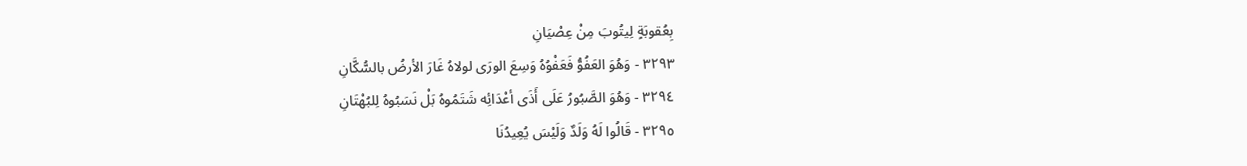بِعُقوبَةٍ لِيتُوبَ مِنْ عِصْيَانِ
٣٢٩٣ - وَهُوَ العَفُوُّ فَعَفْوُهُ وَسِعَ الورَى لولاهُ غَارَ الأرضُ بالسُّكَّانِ
٣٢٩٤ - وَهُوَ الصَّبُورُ عَلَى أَذَى أعْدَائِه شَتَمُوهُ بَلْ نَسَبُوهُ لِلبُهْتَانِ
٣٢٩٥ - قَالُوا لَهُ وَلَدٌ وَلَيْسَ يُعِيدُنَا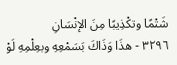شَتْمًا وتكْذِيبًا مِنَ الإنْسَانِ
٣٢٩٦ - هذَا وَذَاكَ بَسَمْعِهِ وبعِلْمِهِ لَوْ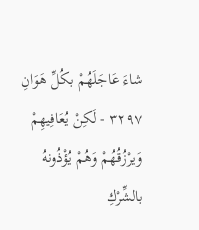شاءَ عَاجَلَهُمْ بكُلِّ هَوَانِ
٣٢٩٧ - لَكِنْ يُعَافِيهِمْ وَيرْزُقُهُمْ وَهُمْ يُؤْذُونهُ بالشِّرْكِ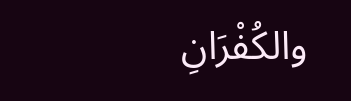والكُفْرَانِ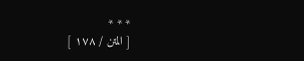* * *
[ المتن / ١٧٨ ]